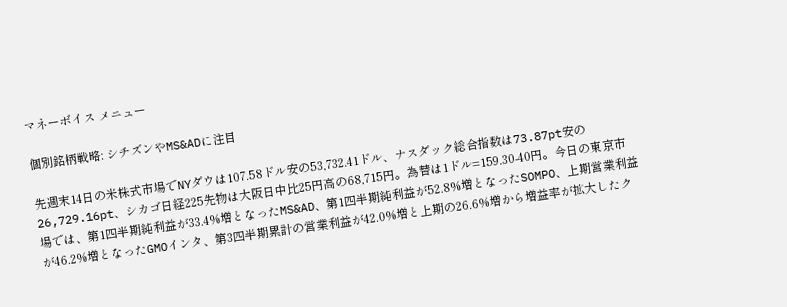マネーボイス メニュー

個別銘柄戦略: シチズンやMS&ADに注目

先週末14日の米株式市場でNYダウは107.58ドル安の53,732.41ドル、ナスダック総合指数は73.87pt安の26,729.16pt、シカゴ日経225先物は大阪日中比25円高の68,715円。為替は1ドル=159.30-40円。今日の東京市場では、第1四半期純利益が33.4%増となったMS&AD、第1四半期純利益が52.8%増となったSOMPO、上期営業利益が46.2%増となったGMOインタ、第3四半期累計の営業利益が42.0%増と上期の26.6%増から増益率が拡大したク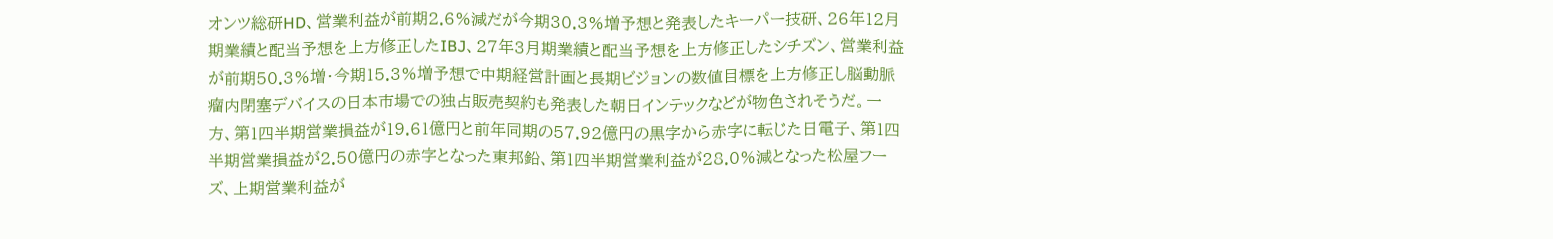オンツ総研HD、営業利益が前期2.6%減だが今期30.3%増予想と発表したキーパー技研、26年12月期業績と配当予想を上方修正したIBJ、27年3月期業績と配当予想を上方修正したシチズン、営業利益が前期50.3%増・今期15.3%増予想で中期経営計画と長期ビジョンの数値目標を上方修正し脳動脈瘤内閉塞デバイスの日本市場での独占販売契約も発表した朝日インテックなどが物色されそうだ。一方、第1四半期営業損益が19.61億円と前年同期の57.92億円の黒字から赤字に転じた日電子、第1四半期営業損益が2.50億円の赤字となった東邦鉛、第1四半期営業利益が28.0%減となった松屋フーズ、上期営業利益が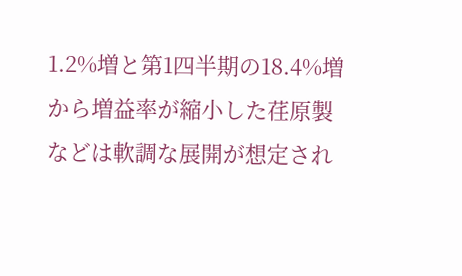1.2%増と第1四半期の18.4%増から増益率が縮小した荏原製などは軟調な展開が想定され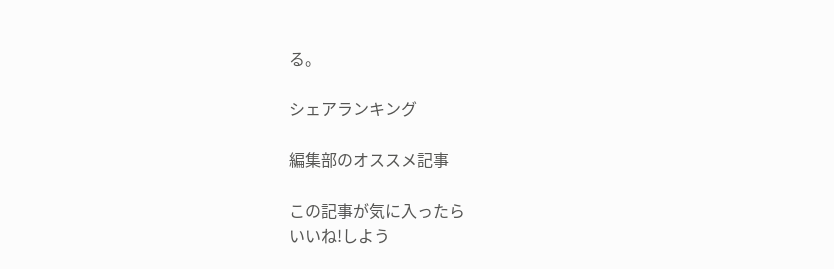る。

シェアランキング

編集部のオススメ記事

この記事が気に入ったら
いいね!しよう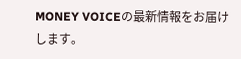MONEY VOICEの最新情報をお届けします。